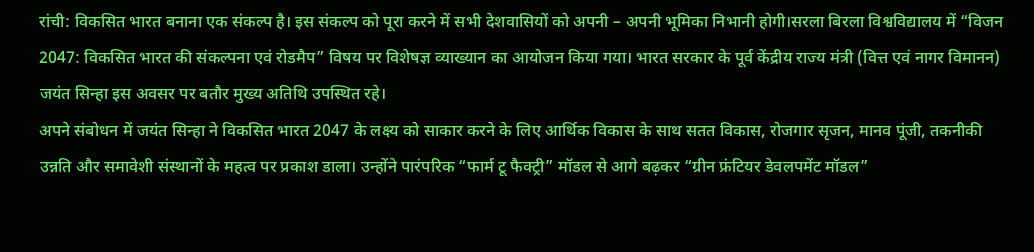रांची: विकसित भारत बनाना एक संकल्प है। इस संकल्प को पूरा करने में सभी देशवासियों को अपनी – अपनी भूमिका निभानी होगी।सरला बिरला विश्वविद्यालय में “विजन 2047: विकसित भारत की संकल्पना एवं रोडमैप” विषय पर विशेषज्ञ व्याख्यान का आयोजन किया गया। भारत सरकार के पूर्व केंद्रीय राज्य मंत्री (वित्त एवं नागर विमानन) जयंत सिन्हा इस अवसर पर बतौर मुख्य अतिथि उपस्थित रहे।
अपने संबोधन में जयंत सिन्हा ने विकसित भारत 2047 के लक्ष्य को साकार करने के लिए आर्थिक विकास के साथ सतत विकास, रोजगार सृजन, मानव पूंजी, तकनीकी उन्नति और समावेशी संस्थानों के महत्व पर प्रकाश डाला। उन्होंने पारंपरिक “फार्म टू फैक्ट्री” मॉडल से आगे बढ़कर “ग्रीन फ्रंटियर डेवलपमेंट मॉडल”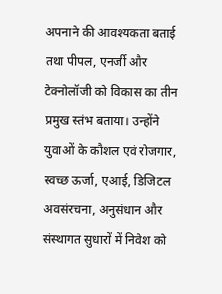अपनाने की आवश्यकता बताई तथा पीपल, एनर्जी और टेक्नोलॉजी को विकास का तीन प्रमुख स्तंभ बताया। उन्होंने युवाओं के कौशल एवं रोजगार, स्वच्छ ऊर्जा, एआई, डिजिटल अवसंरचना, अनुसंधान और संस्थागत सुधारों में निवेश को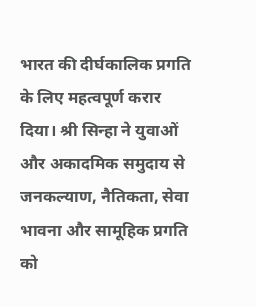भारत की दीर्घकालिक प्रगति के लिए महत्वपूर्ण करार दिया। श्री सिन्हा ने युवाओं और अकादमिक समुदाय से जनकल्याण, नैतिकता, सेवा भावना और सामूहिक प्रगति को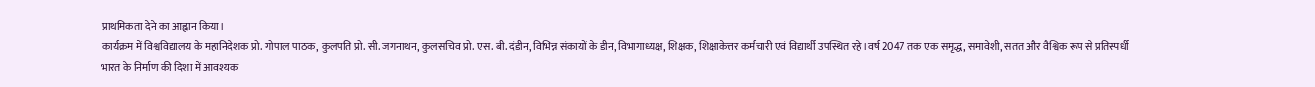प्राथमिकता देने का आह्वान किया।
कार्यक्रम में विश्वविद्यालय के महानिदेशक प्रो. गोपाल पाठक, कुलपति प्रो. सी. जगनाथन, कुलसचिव प्रो. एस. बी. दंडीन, विभिन्न संकायों के डीन, विभागाध्यक्ष, शिक्षक, शिक्षाकेत्तर कर्मचारी एवं विद्यार्थी उपस्थित रहे।वर्ष 2047 तक एक समृद्ध, समावेशी, सतत और वैश्विक रूप से प्रतिस्पर्धी भारत के निर्माण की दिशा में आवश्यक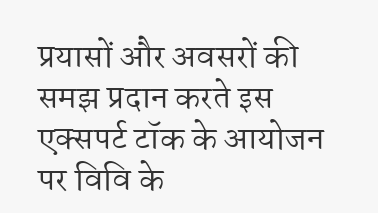प्रयासों और अवसरों की समझ प्रदान करते इस एक्सपर्ट टॉक के आयोजन पर विवि के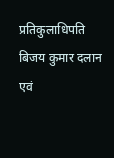प्रतिकुलाधिपति बिजय कुमार दलान एवं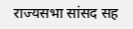राज्यसभा सांसद सह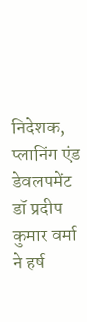निदेशक, प्लानिंग एंड डेवलपमेंट डॉ प्रदीप कुमार वर्मा ने हर्ष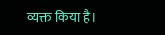व्यक्त किया है।